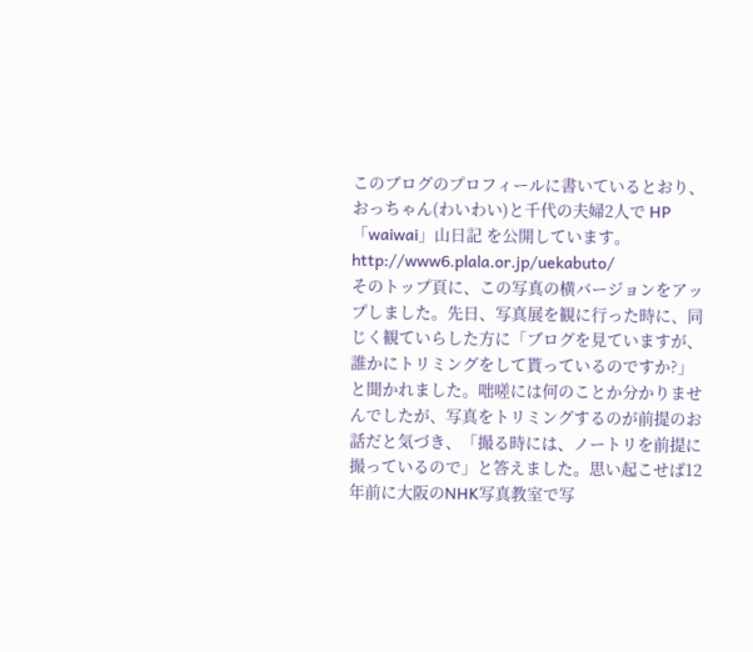このブログのプロフィールに書いているとおり、おっちゃん(わいわい)と千代の夫婦2人で HP 「waiwai」山日記 を公開しています。
http://www6.plala.or.jp/uekabuto/
そのトップ頁に、この写真の横バージョンをアップしました。先日、写真展を観に行った時に、同じく観ていらした方に「ブログを見ていますが、誰かにトリミングをして貰っているのですか?」と聞かれました。咄嗟には何のことか分かりませんでしたが、写真をトリミングするのが前提のお話だと気づき、「撮る時には、ノートリを前提に撮っているので」と答えました。思い起こせば12年前に大阪のNHK写真教室で写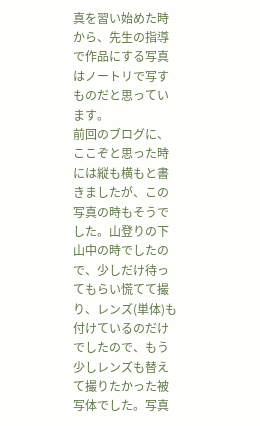真を習い始めた時から、先生の指導で作品にする写真はノートリで写すものだと思っています。
前回のブログに、ここぞと思った時には縦も横もと書きましたが、この写真の時もそうでした。山登りの下山中の時でしたので、少しだけ待ってもらい慌てて撮り、レンズ(単体)も付けているのだけでしたので、もう少しレンズも替えて撮りたかった被写体でした。写真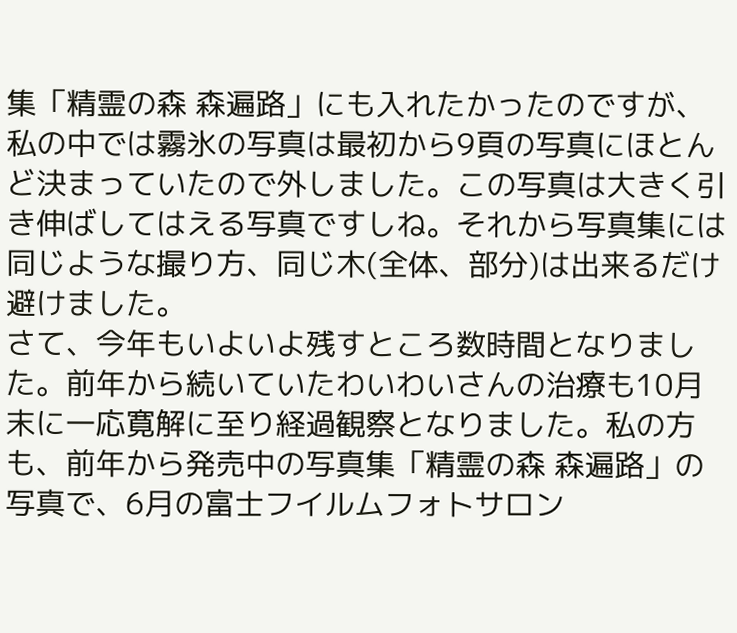集「精霊の森 森遍路」にも入れたかったのですが、私の中では霧氷の写真は最初から9頁の写真にほとんど決まっていたので外しました。この写真は大きく引き伸ばしてはえる写真ですしね。それから写真集には同じような撮り方、同じ木(全体、部分)は出来るだけ避けました。
さて、今年もいよいよ残すところ数時間となりました。前年から続いていたわいわいさんの治療も10月末に一応寛解に至り経過観察となりました。私の方も、前年から発売中の写真集「精霊の森 森遍路」の写真で、6月の富士フイルムフォトサロン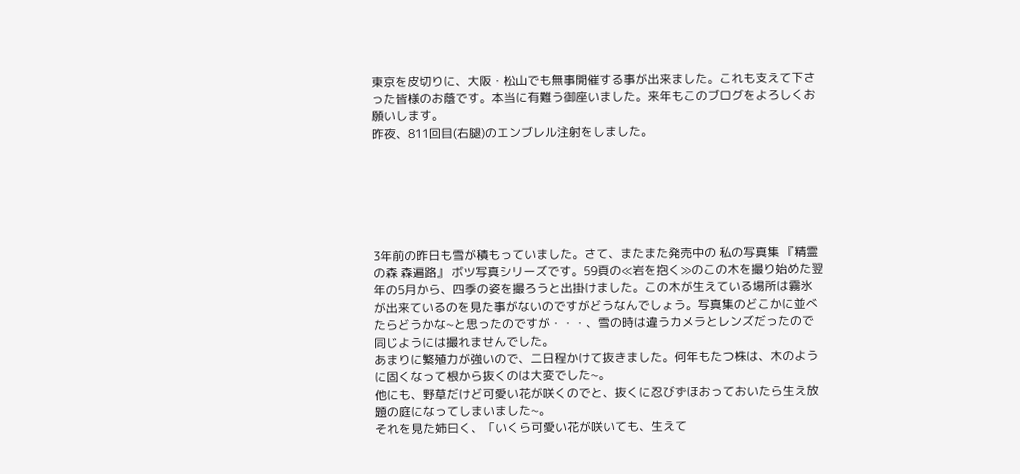東京を皮切りに、大阪・松山でも無事開催する事が出来ました。これも支えて下さった皆様のお蔭です。本当に有難う御座いました。来年もこのブログをよろしくお願いします。
昨夜、811回目(右腿)のエンブレル注射をしました。






3年前の昨日も雪が積もっていました。さて、またまた発売中の 私の写真集 『精霊の森 森遍路』 ボツ写真シリーズです。59頁の≪岩を抱く≫のこの木を撮り始めた翌年の5月から、四季の姿を撮ろうと出掛けました。この木が生えている場所は霧氷が出来ているのを見た事がないのですがどうなんでしょう。写真集のどこかに並べたらどうかな~と思ったのですが・・・、雪の時は違うカメラとレンズだったので同じようには撮れませんでした。
あまりに繁殖力が強いので、二日程かけて抜きました。何年もたつ株は、木のように固くなって根から抜くのは大変でした~。
他にも、野草だけど可愛い花が咲くのでと、抜くに忍びずほおっておいたら生え放題の庭になってしまいました~。
それを見た姉曰く、「いくら可愛い花が咲いても、生えて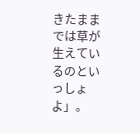きたままでは草が生えているのといっしょよ」。